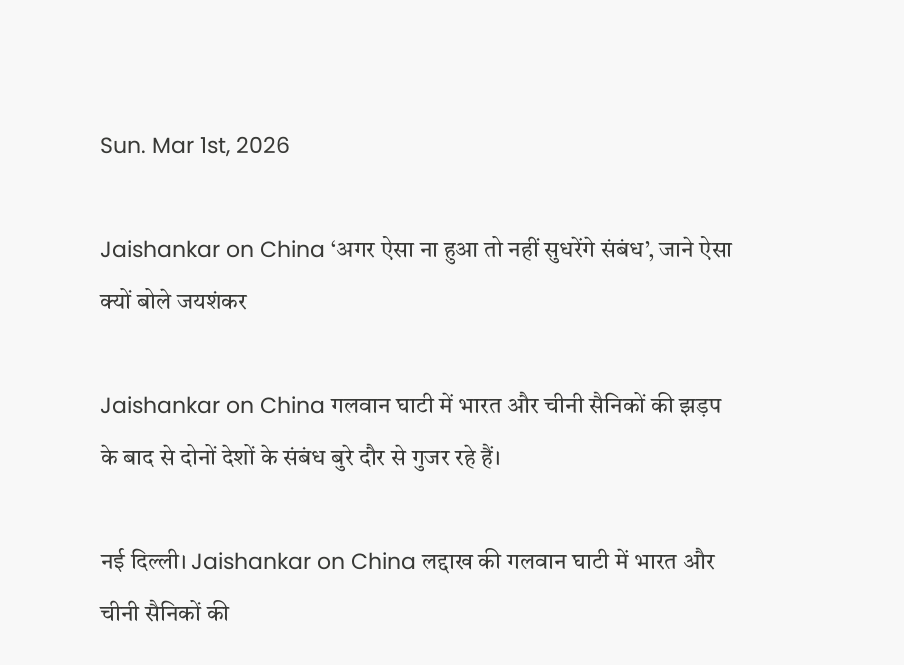Sun. Mar 1st, 2026

Jaishankar on China ‘अगर ऐसा ना हुआ तो नहीं सुधरेंगे संबंध’, जाने ऐसा क्यों बोले जयशंकर

Jaishankar on China गलवान घाटी में भारत और चीनी सैनिकों की झड़प के बाद से दोनों देशों के संबंध बुरे दौर से गुजर रहे हैं।

नई दिल्ली। Jaishankar on China लद्दाख की गलवान घाटी में भारत और चीनी सैनिकों की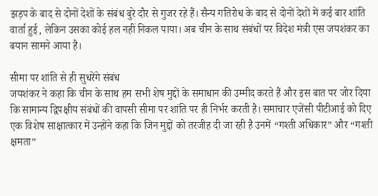झड़प के बाद से दोनों देशों के संबंध बुरे दौर से गुजर रहे हैं। सैन्य गतिरोध के बाद से दोनों देशों में कई बार शांति वार्ता हुई, लेकिन उसका कोई हल नहीं निकल पाया। अब चीन के साथ संबंधों पर विदेश मंत्री एस जयशंकर का बयान सामने आया है।

सीमा पर शांति से ही सुधरेंगे संबंध
जयशंकर ने कहा कि चीन के साथ हम सभी शेष मुद्दों के समाधान की उम्मीद करते हैं और इस बात पर जोर दिया कि सामान्य द्विपक्षीय संबंधों की वापसी सीमा पर शांति पर ही निर्भर करती है। समाचार एजेंसी पीटीआई को दिए एक विशेष साक्षात्कार में उन्होंने कहा कि जिन मुद्दों को तरजीह दी जा रही है उनमें “गश्ती अधिकार” और “गश्ती क्षमता”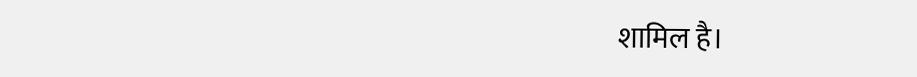शामिल है।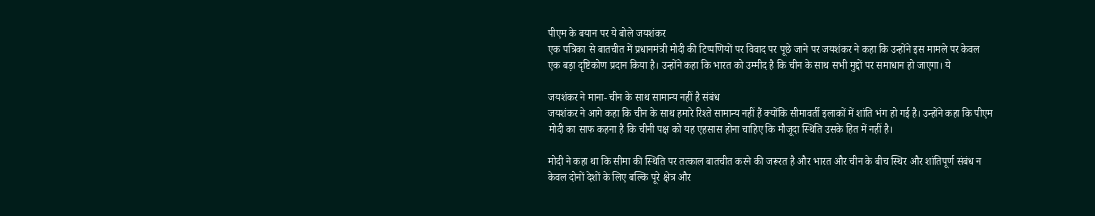पीएम के बयान पर ये बोले जयशंकर
एक पत्रिका से बातचीत में प्रधानमंत्री मोदी की टिप्पणियों पर विवाद पर पूछे जाने पर जयशंकर ने कहा कि उन्होंने इस मामले पर केवल एक बड़ा दृष्टिकोण प्रदान किया है। उन्होंने कहा कि भारत को उम्मीद है कि चीन के साथ सभी मुद्दों पर समाधान हो जाएगा। ये

जयशंकर ने माना- चीन के साथ सामान्य नहीं है संबंध
जयशंकर ने आगे कहा कि चीन के साथ हमारे रिश्ते सामान्य नहीं हैं क्योंकि सीमावर्ती इलाकों में शांति भंग हो गई है। उन्होंने कहा कि पीएम मोदी का साफ कहना है कि चीनी पक्ष को यह एहसास होना चाहिए कि मौजूदा स्थिति उसके हित में नहीं है।

मोदी ने कहा था कि सीमा की स्थिति पर तत्काल बातचीत करने की जरूरत है और भारत और चीन के बीच स्थिर और शांतिपूर्ण संबंध न केवल दोनों देशों के लिए बल्कि पूरे क्षेत्र और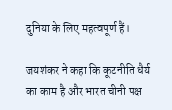दुनिया के लिए महत्वपूर्ण हैं।

जयशंकर ने कहा कि कूटनीति धैर्य का काम है और भारत चीनी पक्ष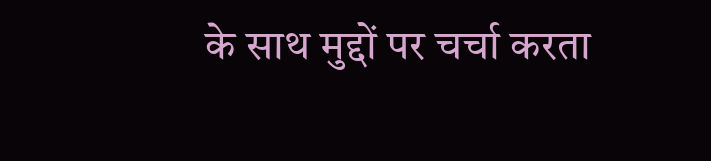के साथ मुद्दों पर चर्चा करता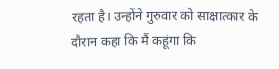रहता है। उन्होंने गुरुवार को साक्षात्कार के दौरान कहा कि मैं कहूंगा कि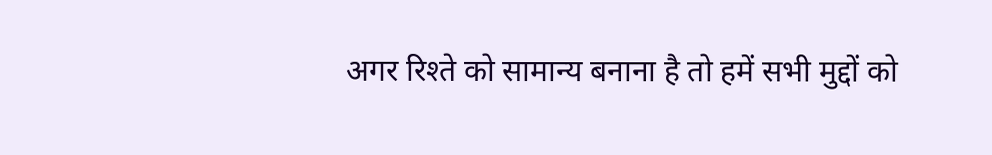अगर रिश्ते को सामान्य बनाना है तो हमें सभी मुद्दों को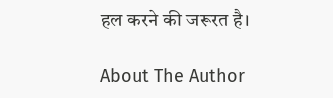हल करने की जरूरत है।

About The Author